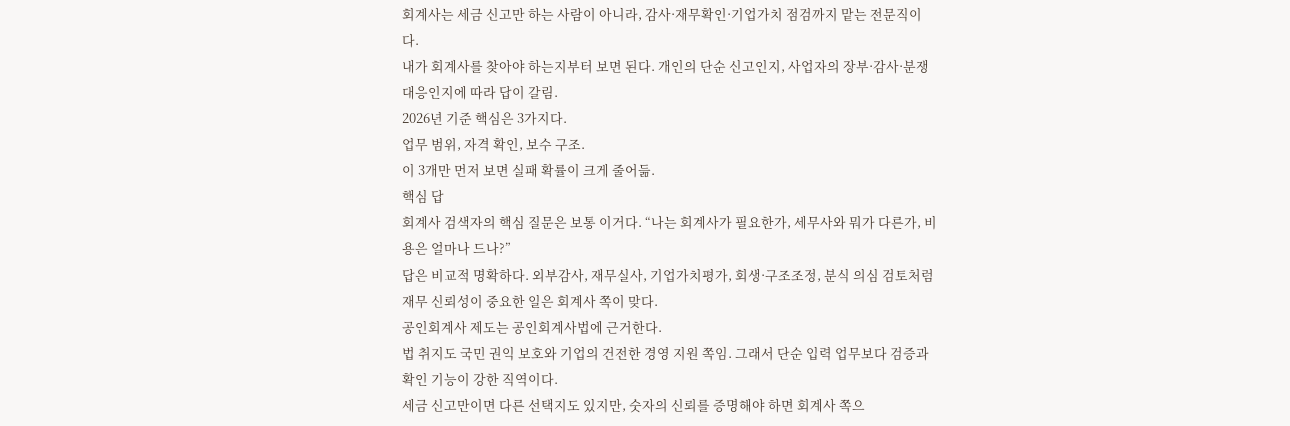회계사는 세금 신고만 하는 사람이 아니라, 감사·재무확인·기업가치 점검까지 맡는 전문직이다.
내가 회계사를 찾아야 하는지부터 보면 된다. 개인의 단순 신고인지, 사업자의 장부·감사·분쟁 대응인지에 따라 답이 갈림.
2026년 기준 핵심은 3가지다.
업무 범위, 자격 확인, 보수 구조.
이 3개만 먼저 보면 실패 확률이 크게 줄어듦.
핵심 답
회계사 검색자의 핵심 질문은 보통 이거다. “나는 회계사가 필요한가, 세무사와 뭐가 다른가, 비용은 얼마나 드나?”
답은 비교적 명확하다. 외부감사, 재무실사, 기업가치평가, 회생·구조조정, 분식 의심 검토처럼 재무 신뢰성이 중요한 일은 회계사 쪽이 맞다.
공인회계사 제도는 공인회계사법에 근거한다.
법 취지도 국민 권익 보호와 기업의 건전한 경영 지원 쪽임. 그래서 단순 입력 업무보다 검증과 확인 기능이 강한 직역이다.
세금 신고만이면 다른 선택지도 있지만, 숫자의 신뢰를 증명해야 하면 회계사 쪽으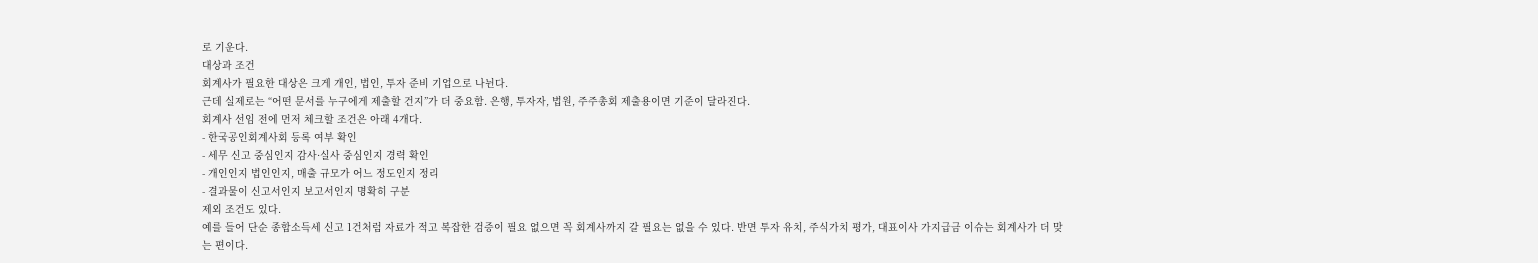로 기운다.
대상과 조건
회계사가 필요한 대상은 크게 개인, 법인, 투자 준비 기업으로 나뉜다.
근데 실제로는 “어떤 문서를 누구에게 제출할 건지”가 더 중요함. 은행, 투자자, 법원, 주주총회 제출용이면 기준이 달라진다.
회계사 선임 전에 먼저 체크할 조건은 아래 4개다.
- 한국공인회계사회 등록 여부 확인
- 세무 신고 중심인지 감사·실사 중심인지 경력 확인
- 개인인지 법인인지, 매출 규모가 어느 정도인지 정리
- 결과물이 신고서인지 보고서인지 명확히 구분
제외 조건도 있다.
예를 들어 단순 종합소득세 신고 1건처럼 자료가 적고 복잡한 검증이 필요 없으면 꼭 회계사까지 갈 필요는 없을 수 있다. 반면 투자 유치, 주식가치 평가, 대표이사 가지급금 이슈는 회계사가 더 맞는 편이다.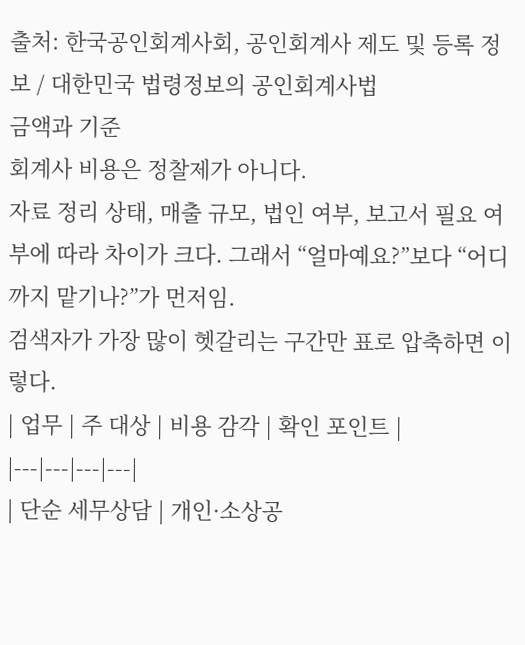출처: 한국공인회계사회, 공인회계사 제도 및 등록 정보 / 대한민국 법령정보의 공인회계사법
금액과 기준
회계사 비용은 정찰제가 아니다.
자료 정리 상태, 매출 규모, 법인 여부, 보고서 필요 여부에 따라 차이가 크다. 그래서 “얼마예요?”보다 “어디까지 맡기나?”가 먼저임.
검색자가 가장 많이 헷갈리는 구간만 표로 압축하면 이렇다.
| 업무 | 주 대상 | 비용 감각 | 확인 포인트 |
|---|---|---|---|
| 단순 세무상담 | 개인·소상공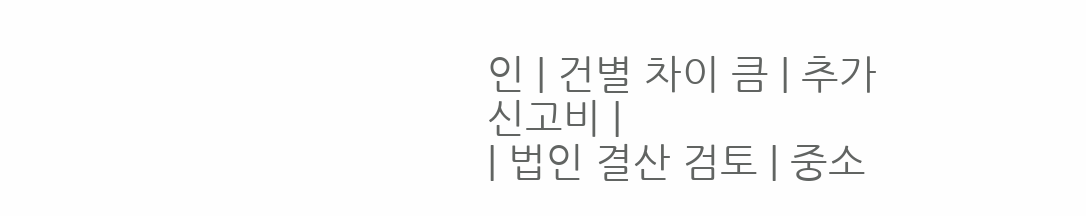인 | 건별 차이 큼 | 추가 신고비 |
| 법인 결산 검토 | 중소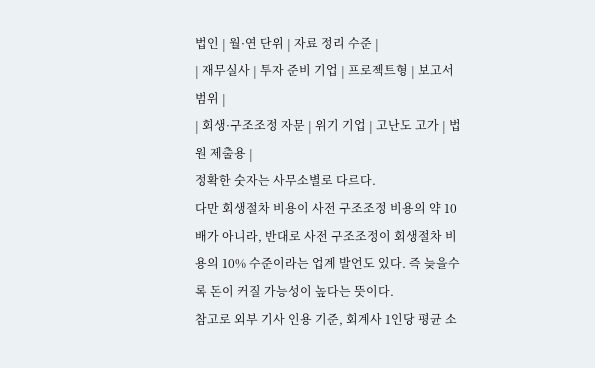법인 | 월·연 단위 | 자료 정리 수준 |
| 재무실사 | 투자 준비 기업 | 프로젝트형 | 보고서 범위 |
| 회생·구조조정 자문 | 위기 기업 | 고난도 고가 | 법원 제출용 |
정확한 숫자는 사무소별로 다르다.
다만 회생절차 비용이 사전 구조조정 비용의 약 10배가 아니라, 반대로 사전 구조조정이 회생절차 비용의 10% 수준이라는 업계 발언도 있다. 즉 늦을수록 돈이 커질 가능성이 높다는 뜻이다.
참고로 외부 기사 인용 기준, 회계사 1인당 평균 소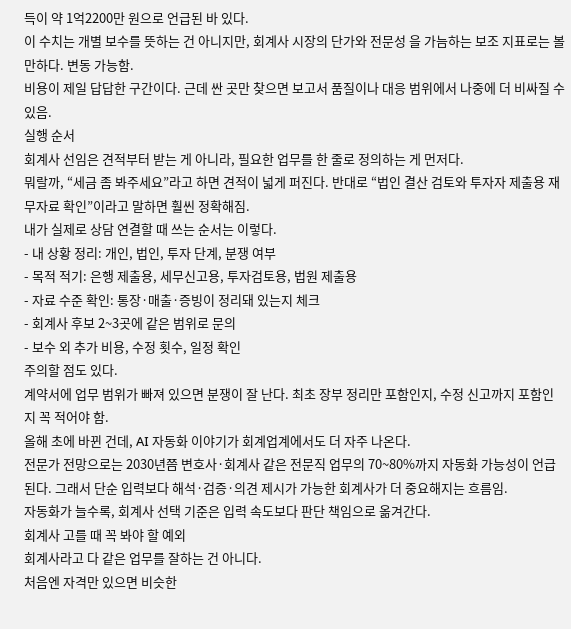득이 약 1억2200만 원으로 언급된 바 있다.
이 수치는 개별 보수를 뜻하는 건 아니지만, 회계사 시장의 단가와 전문성 을 가늠하는 보조 지표로는 볼 만하다. 변동 가능함.
비용이 제일 답답한 구간이다. 근데 싼 곳만 찾으면 보고서 품질이나 대응 범위에서 나중에 더 비싸질 수 있음.
실행 순서
회계사 선임은 견적부터 받는 게 아니라, 필요한 업무를 한 줄로 정의하는 게 먼저다.
뭐랄까, “세금 좀 봐주세요”라고 하면 견적이 넓게 퍼진다. 반대로 “법인 결산 검토와 투자자 제출용 재무자료 확인”이라고 말하면 훨씬 정확해짐.
내가 실제로 상담 연결할 때 쓰는 순서는 이렇다.
- 내 상황 정리: 개인, 법인, 투자 단계, 분쟁 여부
- 목적 적기: 은행 제출용, 세무신고용, 투자검토용, 법원 제출용
- 자료 수준 확인: 통장·매출·증빙이 정리돼 있는지 체크
- 회계사 후보 2~3곳에 같은 범위로 문의
- 보수 외 추가 비용, 수정 횟수, 일정 확인
주의할 점도 있다.
계약서에 업무 범위가 빠져 있으면 분쟁이 잘 난다. 최초 장부 정리만 포함인지, 수정 신고까지 포함인지 꼭 적어야 함.
올해 초에 바뀐 건데, AI 자동화 이야기가 회계업계에서도 더 자주 나온다.
전문가 전망으로는 2030년쯤 변호사·회계사 같은 전문직 업무의 70~80%까지 자동화 가능성이 언급된다. 그래서 단순 입력보다 해석·검증·의견 제시가 가능한 회계사가 더 중요해지는 흐름임.
자동화가 늘수록, 회계사 선택 기준은 입력 속도보다 판단 책임으로 옮겨간다.
회계사 고를 때 꼭 봐야 할 예외
회계사라고 다 같은 업무를 잘하는 건 아니다.
처음엔 자격만 있으면 비슷한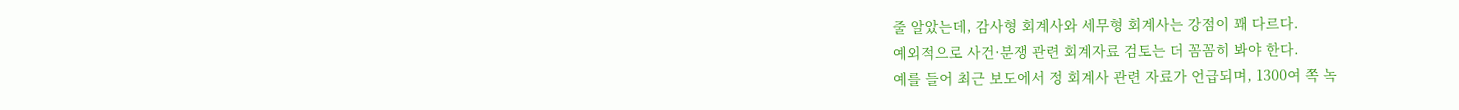줄 알았는데, 감사형 회계사와 세무형 회계사는 강점이 꽤 다르다.
예외적으로 사건·분쟁 관련 회계자료 검토는 더 꼼꼼히 봐야 한다.
예를 들어 최근 보도에서 정 회계사 관련 자료가 언급되며, 1300여 쪽 녹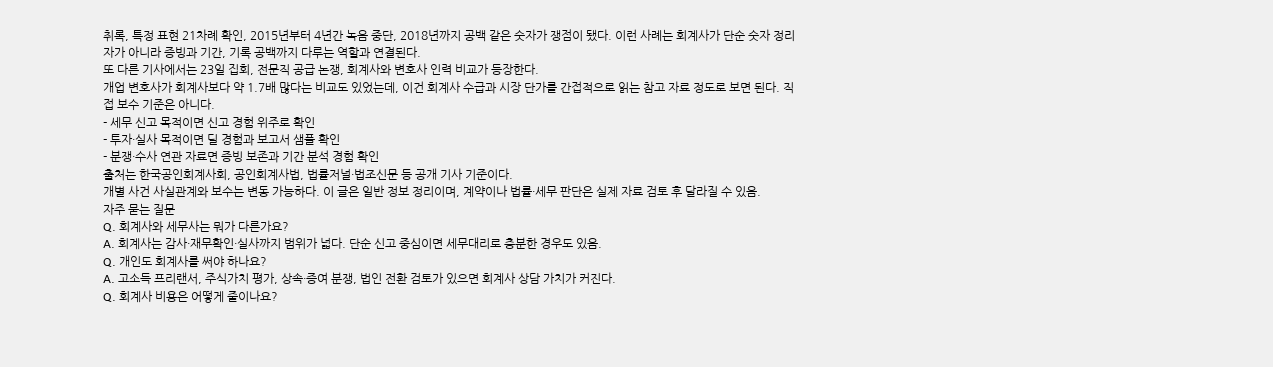취록, 특정 표현 21차례 확인, 2015년부터 4년간 녹음 중단, 2018년까지 공백 같은 숫자가 쟁점이 됐다. 이런 사례는 회계사가 단순 숫자 정리자가 아니라 증빙과 기간, 기록 공백까지 다루는 역할과 연결된다.
또 다른 기사에서는 23일 집회, 전문직 공급 논쟁, 회계사와 변호사 인력 비교가 등장한다.
개업 변호사가 회계사보다 약 1.7배 많다는 비교도 있었는데, 이건 회계사 수급과 시장 단가를 간접적으로 읽는 참고 자료 정도로 보면 된다. 직접 보수 기준은 아니다.
- 세무 신고 목적이면 신고 경험 위주로 확인
- 투자·실사 목적이면 딜 경험과 보고서 샘플 확인
- 분쟁·수사 연관 자료면 증빙 보존과 기간 분석 경험 확인
출처는 한국공인회계사회, 공인회계사법, 법률저널·법조신문 등 공개 기사 기준이다.
개별 사건 사실관계와 보수는 변동 가능하다. 이 글은 일반 정보 정리이며, 계약이나 법률·세무 판단은 실제 자료 검토 후 달라질 수 있음.
자주 묻는 질문
Q. 회계사와 세무사는 뭐가 다른가요?
A. 회계사는 감사·재무확인·실사까지 범위가 넓다. 단순 신고 중심이면 세무대리로 충분한 경우도 있음.
Q. 개인도 회계사를 써야 하나요?
A. 고소득 프리랜서, 주식가치 평가, 상속·증여 분쟁, 법인 전환 검토가 있으면 회계사 상담 가치가 커진다.
Q. 회계사 비용은 어떻게 줄이나요?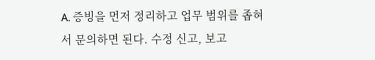A. 증빙을 먼저 정리하고 업무 범위를 좁혀서 문의하면 된다. 수정 신고, 보고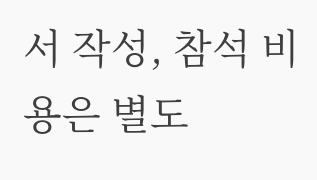서 작성, 참석 비용은 별도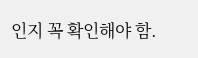인지 꼭 확인해야 함.